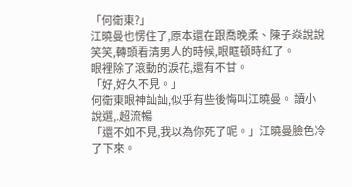「何衛東?」
江曉曼也愣住了,原本還在跟喬晚柔、陳子焱說說笑笑,轉頭看清男人的時候,眼眶頓時紅了。
眼裡除了滾動的淚花,還有不甘。
「好,好久不見。」
何衛東眼神訕訕,似乎有些後悔叫江曉曼。 讀小說選,.超流暢
「還不如不見,我以為你死了呢。」江曉曼臉色冷了下來。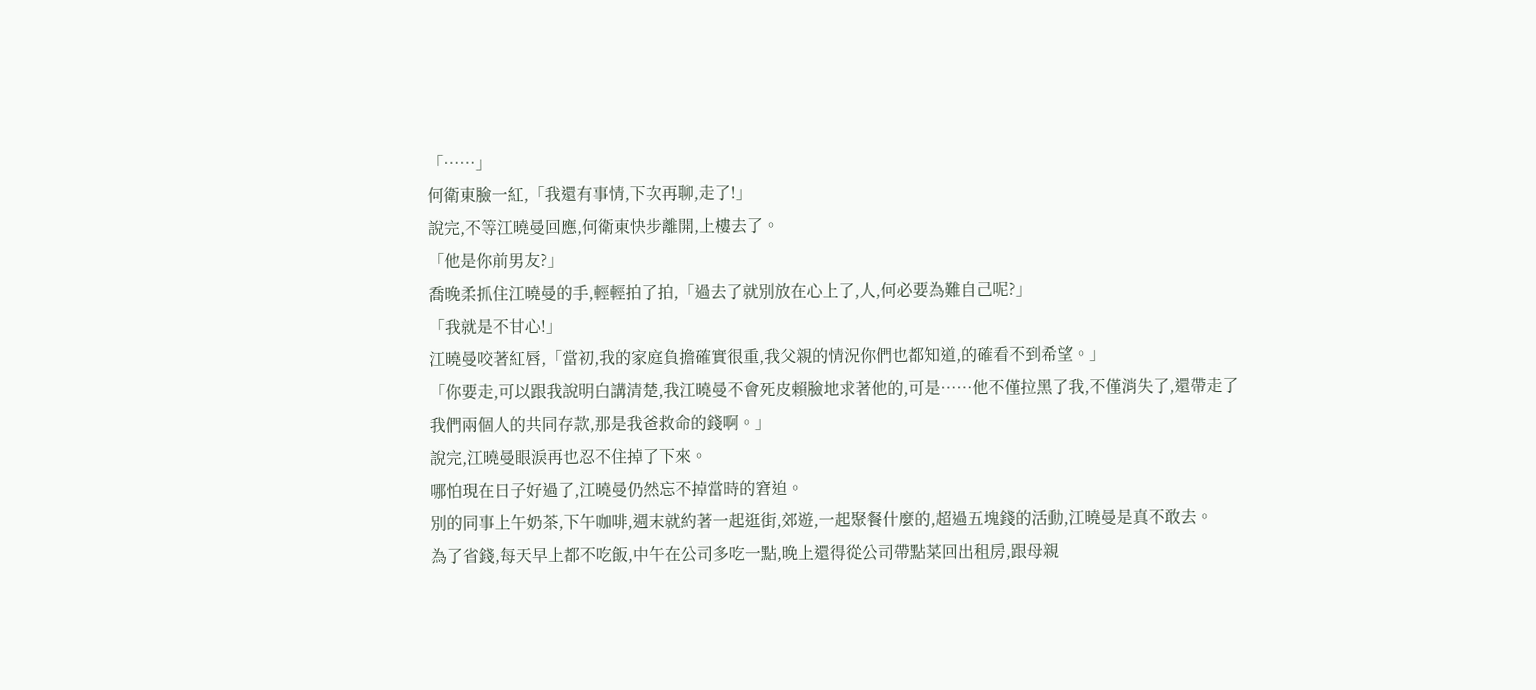「……」
何衛東臉一紅,「我還有事情,下次再聊,走了!」
說完,不等江曉曼回應,何衛東快步離開,上樓去了。
「他是你前男友?」
喬晚柔抓住江曉曼的手,輕輕拍了拍,「過去了就別放在心上了,人,何必要為難自己呢?」
「我就是不甘心!」
江曉曼咬著紅唇,「當初,我的家庭負擔確實很重,我父親的情況你們也都知道,的確看不到希望。」
「你要走,可以跟我說明白講清楚,我江曉曼不會死皮賴臉地求著他的,可是……他不僅拉黑了我,不僅消失了,還帶走了我們兩個人的共同存款,那是我爸救命的錢啊。」
說完,江曉曼眼淚再也忍不住掉了下來。
哪怕現在日子好過了,江曉曼仍然忘不掉當時的窘迫。
別的同事上午奶茶,下午咖啡,週末就約著一起逛街,郊遊,一起聚餐什麼的,超過五塊錢的活動,江曉曼是真不敢去。
為了省錢,每天早上都不吃飯,中午在公司多吃一點,晚上還得從公司帶點菜回出租房,跟母親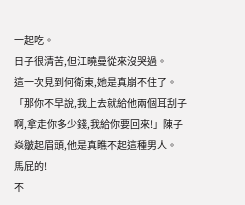一起吃。
日子很清苦,但江曉曼從來沒哭過。
這一次見到何衛東,她是真崩不住了。
「那你不早說,我上去就給他兩個耳刮子啊,拿走你多少錢,我給你要回來!」陳子焱皺起眉頭,他是真瞧不起這種男人。
馬屁的!
不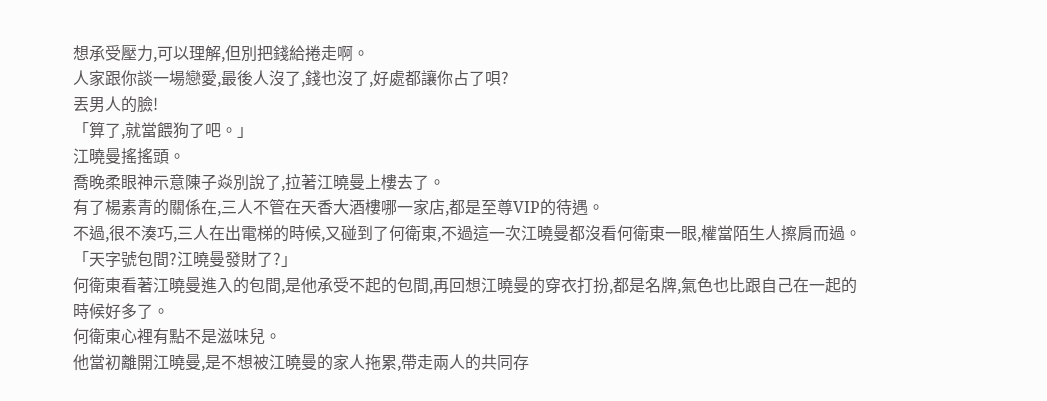想承受壓力,可以理解,但別把錢給捲走啊。
人家跟你談一場戀愛,最後人沒了,錢也沒了,好處都讓你占了唄?
丟男人的臉!
「算了,就當餵狗了吧。」
江曉曼搖搖頭。
喬晚柔眼神示意陳子焱別說了,拉著江曉曼上樓去了。
有了楊素青的關係在,三人不管在天香大酒樓哪一家店,都是至尊VIP的待遇。
不過,很不湊巧,三人在出電梯的時候,又碰到了何衛東,不過這一次江曉曼都沒看何衛東一眼,權當陌生人擦肩而過。
「天字號包間?江曉曼發財了?」
何衛東看著江曉曼進入的包間,是他承受不起的包間,再回想江曉曼的穿衣打扮,都是名牌,氣色也比跟自己在一起的時候好多了。
何衛東心裡有點不是滋味兒。
他當初離開江曉曼,是不想被江曉曼的家人拖累,帶走兩人的共同存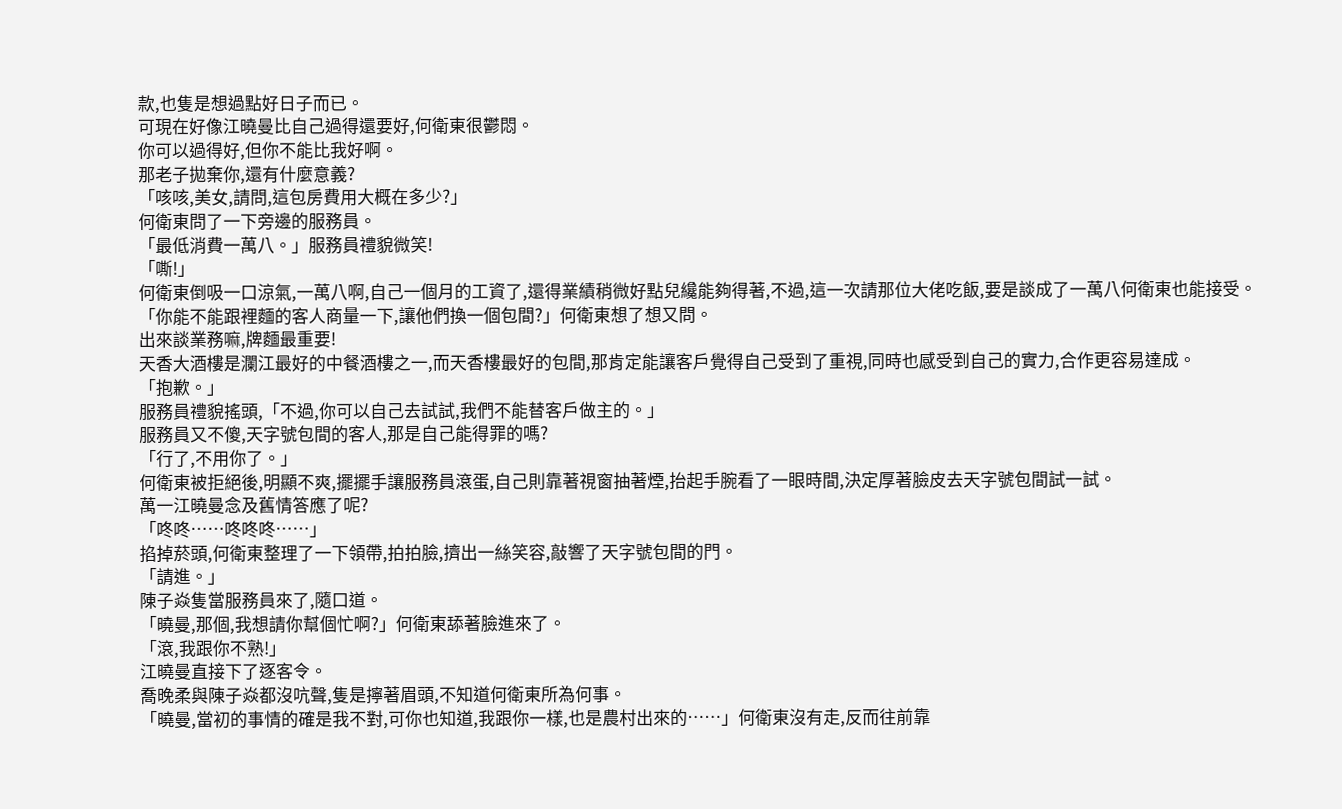款,也隻是想過點好日子而已。
可現在好像江曉曼比自己過得還要好,何衛東很鬱悶。
你可以過得好,但你不能比我好啊。
那老子拋棄你,還有什麼意義?
「咳咳,美女,請問,這包房費用大概在多少?」
何衛東問了一下旁邊的服務員。
「最低消費一萬八。」服務員禮貌微笑!
「嘶!」
何衛東倒吸一口涼氣,一萬八啊,自己一個月的工資了,還得業績稍微好點兒纔能夠得著,不過,這一次請那位大佬吃飯,要是談成了一萬八何衛東也能接受。
「你能不能跟裡麵的客人商量一下,讓他們換一個包間?」何衛東想了想又問。
出來談業務嘛,牌麵最重要!
天香大酒樓是瀾江最好的中餐酒樓之一,而天香樓最好的包間,那肯定能讓客戶覺得自己受到了重視,同時也感受到自己的實力,合作更容易達成。
「抱歉。」
服務員禮貌搖頭,「不過,你可以自己去試試,我們不能替客戶做主的。」
服務員又不傻,天字號包間的客人,那是自己能得罪的嗎?
「行了,不用你了。」
何衛東被拒絕後,明顯不爽,擺擺手讓服務員滾蛋,自己則靠著視窗抽著煙,抬起手腕看了一眼時間,決定厚著臉皮去天字號包間試一試。
萬一江曉曼念及舊情答應了呢?
「咚咚……咚咚咚……」
掐掉菸頭,何衛東整理了一下領帶,拍拍臉,擠出一絲笑容,敲響了天字號包間的門。
「請進。」
陳子焱隻當服務員來了,隨口道。
「曉曼,那個,我想請你幫個忙啊?」何衛東舔著臉進來了。
「滾,我跟你不熟!」
江曉曼直接下了逐客令。
喬晚柔與陳子焱都沒吭聲,隻是擰著眉頭,不知道何衛東所為何事。
「曉曼,當初的事情的確是我不對,可你也知道,我跟你一樣,也是農村出來的……」何衛東沒有走,反而往前靠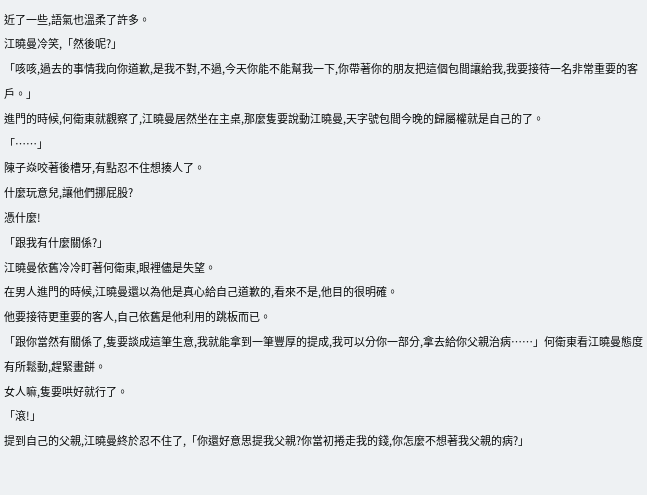近了一些,語氣也溫柔了許多。
江曉曼冷笑,「然後呢?」
「咳咳,過去的事情我向你道歉,是我不對,不過,今天你能不能幫我一下,你帶著你的朋友把這個包間讓給我,我要接待一名非常重要的客戶。」
進門的時候,何衛東就觀察了,江曉曼居然坐在主桌,那麼隻要說動江曉曼,天字號包間今晚的歸屬權就是自己的了。
「……」
陳子焱咬著後槽牙,有點忍不住想揍人了。
什麼玩意兒,讓他們挪屁股?
憑什麼!
「跟我有什麼關係?」
江曉曼依舊冷冷盯著何衛東,眼裡儘是失望。
在男人進門的時候,江曉曼還以為他是真心給自己道歉的,看來不是,他目的很明確。
他要接待更重要的客人,自己依舊是他利用的跳板而已。
「跟你當然有關係了,隻要談成這筆生意,我就能拿到一筆豐厚的提成,我可以分你一部分,拿去給你父親治病……」何衛東看江曉曼態度有所鬆動,趕緊畫餅。
女人嘛,隻要哄好就行了。
「滾!」
提到自己的父親,江曉曼終於忍不住了,「你還好意思提我父親?你當初捲走我的錢,你怎麼不想著我父親的病?」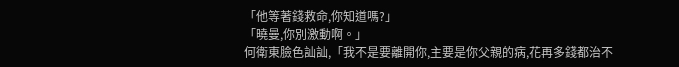「他等著錢救命,你知道嗎?」
「曉曼,你別激動啊。」
何衛東臉色訕訕,「我不是要離開你,主要是你父親的病,花再多錢都治不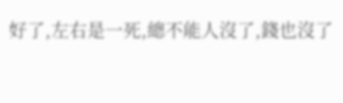好了,左右是一死,總不能人沒了,錢也沒了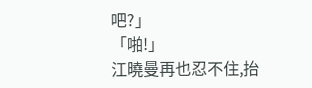吧?」
「啪!」
江曉曼再也忍不住,抬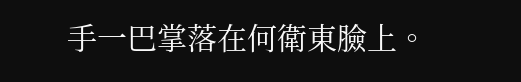手一巴掌落在何衛東臉上。